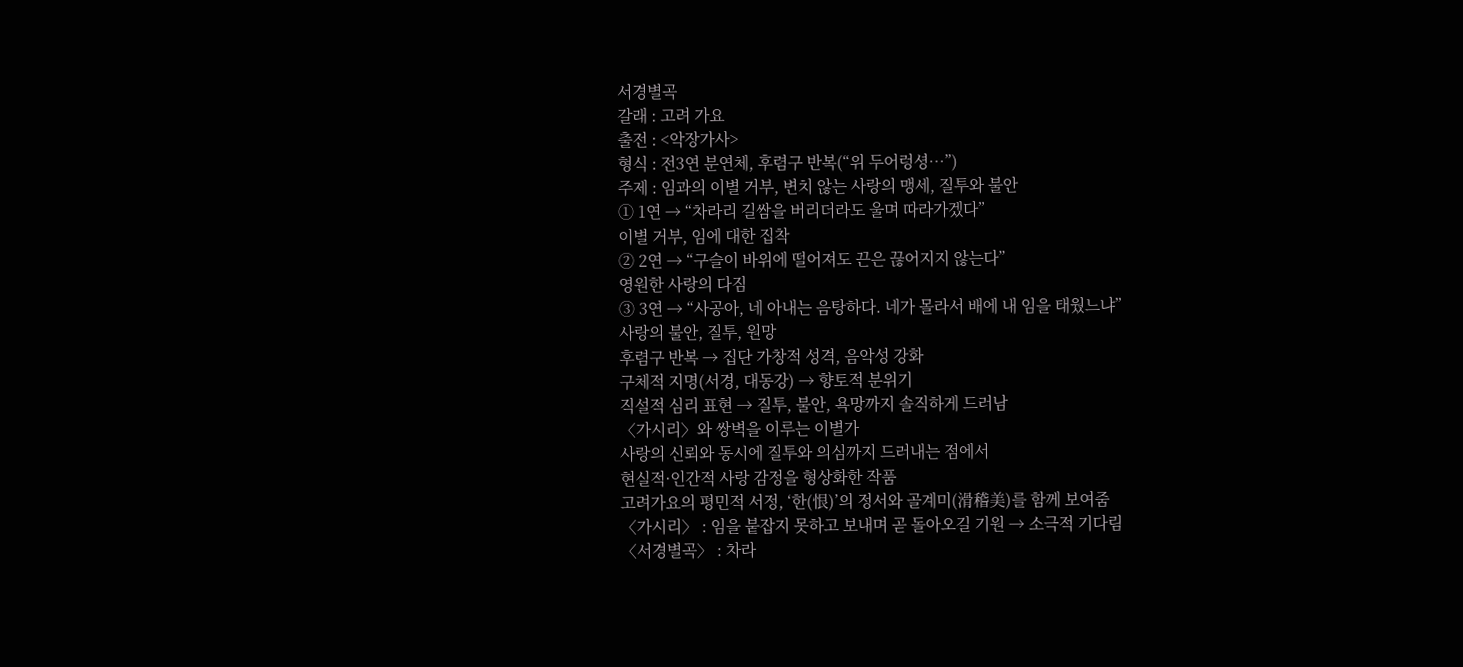서경별곡
갈래 : 고려 가요
출전 : <악장가사>
형식 : 전3연 분연체, 후렴구 반복(“위 두어렁셩…”)
주제 : 임과의 이별 거부, 변치 않는 사랑의 맹세, 질투와 불안
① 1연 → “차라리 길쌈을 버리더라도 울며 따라가겠다”
이별 거부, 임에 대한 집착
② 2연 → “구슬이 바위에 떨어져도 끈은 끊어지지 않는다”
영원한 사랑의 다짐
③ 3연 → “사공아, 네 아내는 음탕하다. 네가 몰라서 배에 내 임을 태웠느냐”
사랑의 불안, 질투, 원망
후렴구 반복 → 집단 가창적 성격, 음악성 강화
구체적 지명(서경, 대동강) → 향토적 분위기
직설적 심리 표현 → 질투, 불안, 욕망까지 솔직하게 드러남
〈가시리〉와 쌍벽을 이루는 이별가
사랑의 신뢰와 동시에 질투와 의심까지 드러내는 점에서
현실적·인간적 사랑 감정을 형상화한 작품
고려가요의 평민적 서정, ‘한(恨)’의 정서와 골계미(滑稽美)를 함께 보여줌
〈가시리〉 : 임을 붙잡지 못하고 보내며 곧 돌아오길 기원 → 소극적 기다림
〈서경별곡〉 : 차라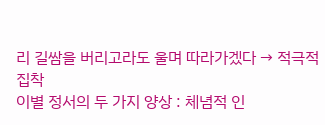리 길쌈을 버리고라도 울며 따라가겠다 → 적극적 집착
이별 정서의 두 가지 양상 : 체념적 인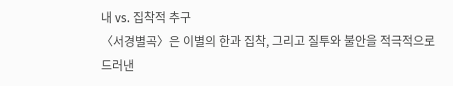내 vs. 집착적 추구
〈서경별곡〉은 이별의 한과 집착, 그리고 질투와 불안을 적극적으로 드러낸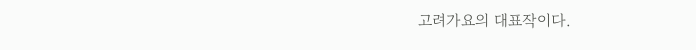고려가요의 대표작이다.